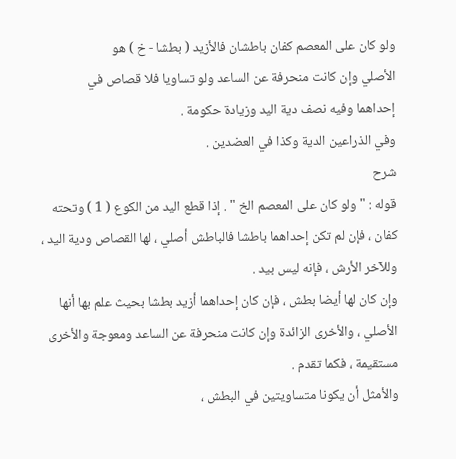ولو كان على المعصم كفان باطشان فالأزيد ( بطشا - خ ) هو
الأصلي وإن كانت منحرفة عن الساعد ولو تساويا فلا قصاص في
إحداهما وفيه نصف دية اليد وزيادة حكومة .
وفي الذراعين الدية وكذا في العضدين .
شرح
قوله : " ولو كان على المعصم الخ " . إذا قطع اليد من الكوع ( 1 ) وتحته
كفان ، فإن لم تكن إحداهما باطشا فالباطش أصلي ، لها القصاص ودية اليد ،
وللآخر الأرش ، فإنه ليس بيد .
وإن كان لها أيضا بطش ، فإن كان إحداهما أزيد بطشا بحيث علم بها أنها
الأصلي ، والأخرى الزائدة وإن كانت منحرفة عن الساعد ومعوجة والأخرى
مستقيمة ، فكما تقدم .
والأمثل أن يكونا متساويتين في البطش ،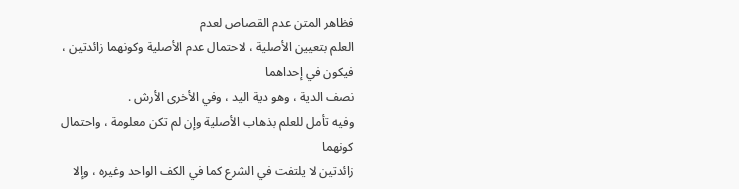فظاهر المتن عدم القصاص لعدم
العلم بتعيين الأصلية ، لاحتمال عدم الأصلية وكونهما زائدتين ، فيكون في إحداهما
نصف الدية ، وهو دية اليد ، وفي الأخرى الأرش .
وفيه تأمل للعلم بذهاب الأصلية وإن لم تكن معلومة ، واحتمال كونهما
زائدتين لا يلتفت في الشرع كما في الكف الواحد وغيره ، وإلا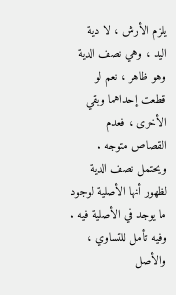يلزم الأرش ، لا دية
اليد ، وهي نصف الدية وهو ظاهر ، نعم لو قطعت إحداهما وبقي الأخرى ، فعدم
القصاص متوجه .
ويحتمل نصف الدية لظهور أنها الأصلية لوجود ما يوجد في الأصلية فيه .
وفيه تأمل للتساوي ، والأصل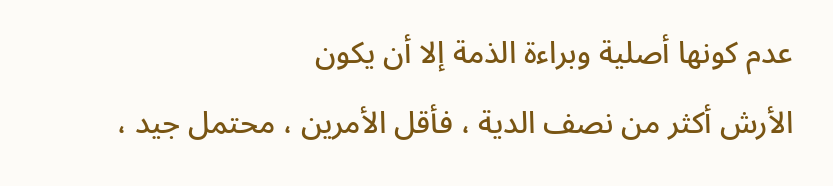عدم كونها أصلية وبراءة الذمة إلا أن يكون
الأرش أكثر من نصف الدية ، فأقل الأمرين ، محتمل جيد ،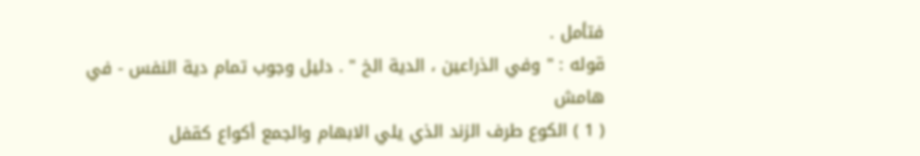فتأمل .
قوله : " وفي الذراعين ، الدية الخ " . دليل وجوب تمام دية النفس - في
هامش
( 1 ) الكوع طرف الزند الذي يلي الابهام والجمع أكواع كقفل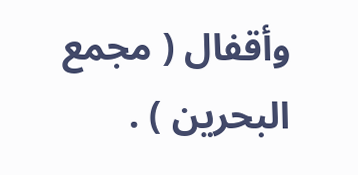وأقفال ( مجمع البحرين ) .